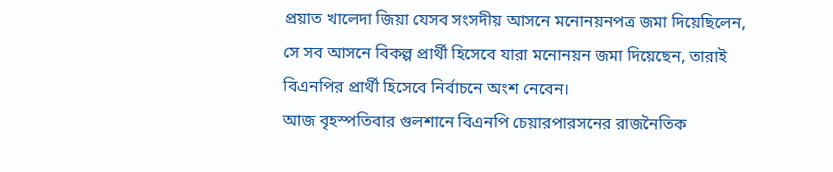প্রয়াত খালেদা জিয়া যেসব সংসদীয় আসনে মনোনয়নপত্র জমা দিয়েছিলেন, সে সব আসনে বিকল্প প্রার্থী হিসেবে যারা মনোনয়ন জমা দিয়েছেন, তারাই বিএনপির প্রার্থী হিসেবে নির্বাচনে অংশ নেবেন।
আজ বৃহস্পতিবার গুলশানে বিএনপি চেয়ারপারসনের রাজনৈতিক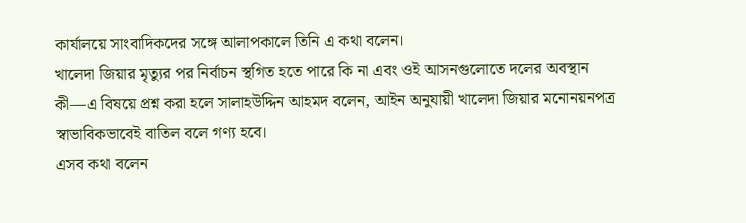কার্যালয়ে সাংবাদিকদের সঙ্গে আলাপকালে তিনি এ কথা বলেন।
খালেদা জিয়ার মৃত্যুর পর নির্বাচন স্থগিত হতে পারে কি না এবং ওই আসনগুলোতে দলের অবস্থান কী—এ বিষয়ে প্রশ্ন করা হলে সালাহউদ্দিন আহমদ বলেন, আইন অনুযায়ী খালেদা জিয়ার মনোনয়নপত্র স্বাভাবিকভাবেই বাতিল বলে গণ্য হবে।
এসব কথা বলেন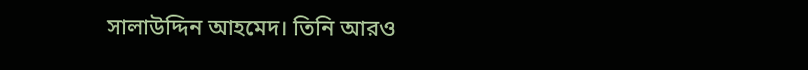সালাউদ্দিন আহমেদ। তিনি আরও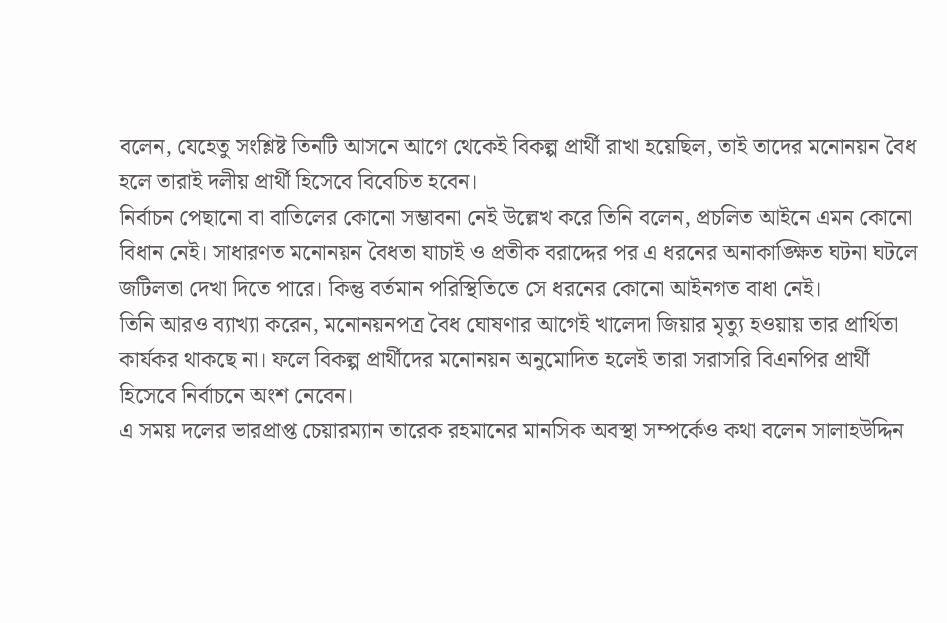বলেন, যেহেতু সংশ্লিষ্ট তিনটি আসনে আগে থেকেই বিকল্প প্রার্থী রাখা হয়েছিল, তাই তাদের মনোনয়ন বৈধ হলে তারাই দলীয় প্রার্থী হিসেবে বিবেচিত হবেন।
নির্বাচন পেছানো বা বাতিলের কোনো সম্ভাবনা নেই উল্লেখ করে তিনি বলেন, প্রচলিত আইনে এমন কোনো বিধান নেই। সাধারণত মনোনয়ন বৈধতা যাচাই ও প্রতীক বরাদ্দের পর এ ধরনের অনাকাঙ্ক্ষিত ঘটনা ঘটলে জটিলতা দেখা দিতে পারে। কিন্তু বর্তমান পরিস্থিতিতে সে ধরনের কোনো আইনগত বাধা নেই।
তিনি আরও ব্যাখ্যা করেন, মনোনয়নপত্র বৈধ ঘোষণার আগেই খালেদা জিয়ার মৃত্যু হওয়ায় তার প্রার্থিতা কার্যকর থাকছে না। ফলে বিকল্প প্রার্থীদের মনোনয়ন অনুমোদিত হলেই তারা সরাসরি বিএনপির প্রার্থী হিসেবে নির্বাচনে অংশ নেবেন।
এ সময় দলের ভারপ্রাপ্ত চেয়ারম্যান তারেক রহমানের মানসিক অবস্থা সম্পর্কেও কথা বলেন সালাহউদ্দিন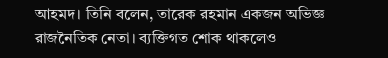আহমদ। তিনি বলেন, তারেক রহমান একজন অভিজ্ঞ রাজনৈতিক নেতা। ব্যক্তিগত শোক থাকলেও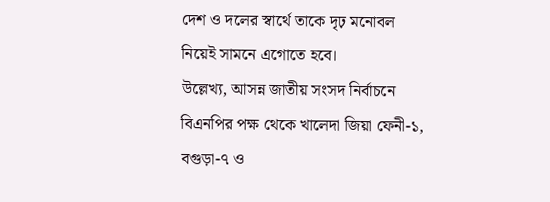দেশ ও দলের স্বার্থে তাকে দৃঢ় মনোবল নিয়েই সামনে এগোতে হবে।
উল্লেখ্য, আসন্ন জাতীয় সংসদ নির্বাচনে বিএনপির পক্ষ থেকে খালেদা জিয়া ফেনী-১, বগুড়া-৭ ও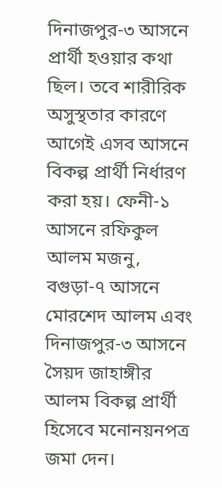দিনাজপুর-৩ আসনে প্রার্থী হওয়ার কথা ছিল। তবে শারীরিক অসুস্থতার কারণে আগেই এসব আসনে বিকল্প প্রার্থী নির্ধারণ করা হয়। ফেনী-১ আসনে রফিকুল আলম মজনু, বগুড়া-৭ আসনে মোরশেদ আলম এবং দিনাজপুর-৩ আসনে সৈয়দ জাহাঙ্গীর আলম বিকল্প প্রার্থী হিসেবে মনোনয়নপত্র জমা দেন।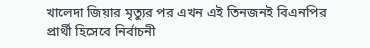খালেদা জিয়ার মৃত্যুর পর এখন এই তিনজনই বিএনপির প্রার্থী হিসেবে নির্বাচনী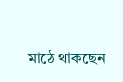মাঠে থাকছেন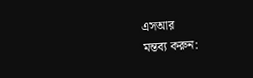এসআর
মন্তব্য করুন: